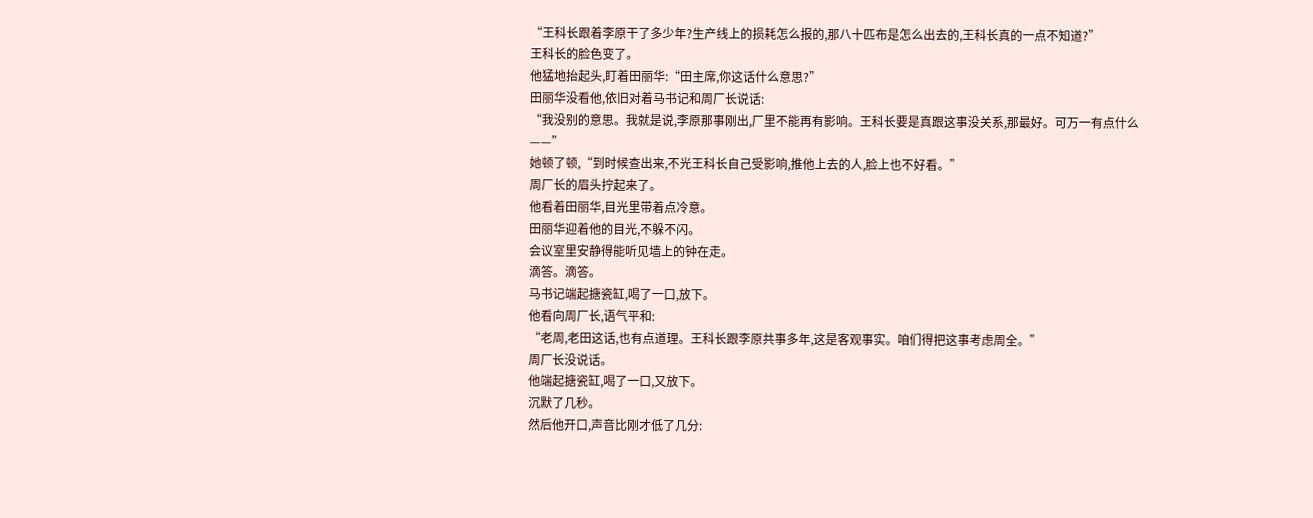“王科长跟着李原干了多少年?生产线上的损耗怎么报的,那八十匹布是怎么出去的,王科长真的一点不知道?”
王科长的脸色变了。
他猛地抬起头,盯着田丽华:“田主席,你这话什么意思?”
田丽华没看他,依旧对着马书记和周厂长说话:
“我没别的意思。我就是说,李原那事刚出,厂里不能再有影响。王科长要是真跟这事没关系,那最好。可万一有点什么——”
她顿了顿,“到时候查出来,不光王科长自己受影响,推他上去的人,脸上也不好看。”
周厂长的眉头拧起来了。
他看着田丽华,目光里带着点冷意。
田丽华迎着他的目光,不躲不闪。
会议室里安静得能听见墙上的钟在走。
滴答。滴答。
马书记端起搪瓷缸,喝了一口,放下。
他看向周厂长,语气平和:
“老周,老田这话,也有点道理。王科长跟李原共事多年,这是客观事实。咱们得把这事考虑周全。”
周厂长没说话。
他端起搪瓷缸,喝了一口,又放下。
沉默了几秒。
然后他开口,声音比刚才低了几分: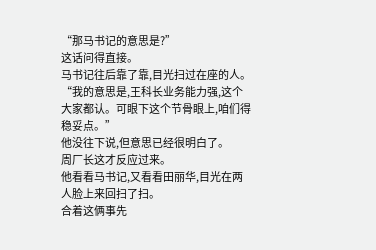“那马书记的意思是?”
这话问得直接。
马书记往后靠了靠,目光扫过在座的人。
“我的意思是,王科长业务能力强,这个大家都认。可眼下这个节骨眼上,咱们得稳妥点。”
他没往下说,但意思已经很明白了。
周厂长这才反应过来。
他看看马书记,又看看田丽华,目光在两人脸上来回扫了扫。
合着这俩事先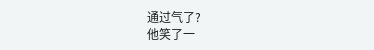通过气了?
他笑了一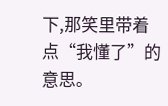下,那笑里带着点“我懂了”的意思。